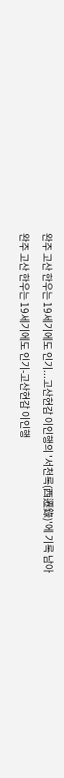완주 고산 한우는 19세기에도 인기...고산현감 이인행의 '서천록(西遷錄)'에 기록 남아
완주 고산 한우는 19세기에도 인기-고산현감 이인행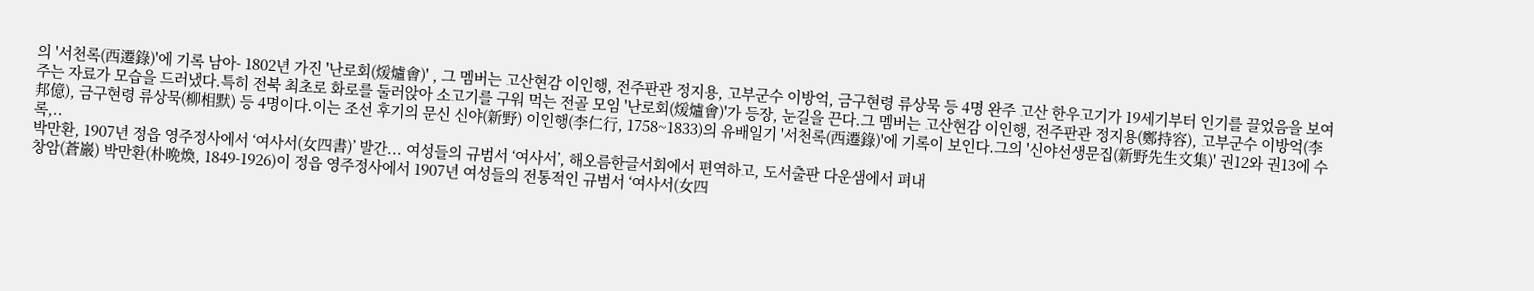의 '서천록(西遷錄)'에 기록 남아- 1802년 가진 '난로회(煖爐會)' , 그 멤버는 고산현감 이인행, 전주판관 정지용, 고부군수 이방억, 금구현령 류상묵 등 4명 완주 고산 한우고기가 19세기부터 인기를 끌었음을 보여주는 자료가 모습을 드러냈다.특히 전북 최초로 화로를 둘러앉아 소고기를 구워 먹는 전골 모임 '난로회(煖爐會)'가 등장, 눈길을 끈다.그 멤버는 고산현감 이인행, 전주판관 정지용(鄭持容), 고부군수 이방억(李邦億), 금구현령 류상묵(柳相默) 등 4명이다.이는 조선 후기의 문신 신야(新野) 이인행(李仁行, 1758~1833)의 유배일기 '서천록(西遷錄)'에 기록이 보인다.그의 '신야선생문집(新野先生文集)' 권12와 권13에 수록,..
박만환, 1907년 정읍 영주정사에서 ‘여사서(女四書)’ 발간... 여성들의 규범서 ‘여사서’, 해오름한글서회에서 편역하고, 도서출판 다운샘에서 펴내
창암(蒼巖) 박만환(朴晩煥, 1849-1926)이 정읍 영주정사에서 1907년 여성들의 전통적인 규범서 ‘여사서(女四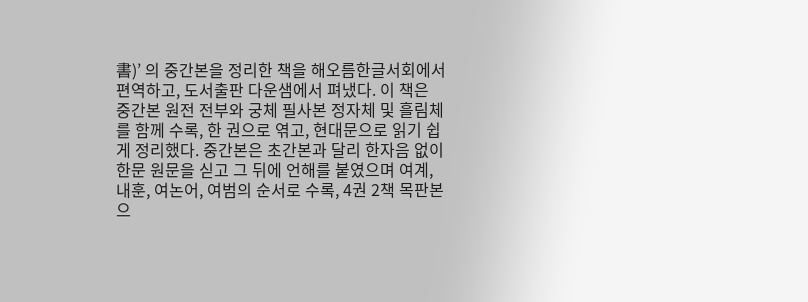書)’ 의 중간본을 정리한 책을 해오름한글서회에서 편역하고, 도서출판 다운샘에서 펴냈다. 이 책은 중간본 원전 전부와 궁체 필사본 정자체 및 흘림체를 함께 수록, 한 권으로 엮고, 현대문으로 읽기 쉽게 정리했다. 중간본은 초간본과 달리 한자음 없이 한문 원문을 싣고 그 뒤에 언해를 붙였으며 여계, 내훈, 여논어, 여범의 순서로 수록, 4권 2책 목판본으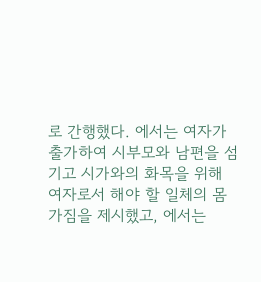로 간행했다. 에서는 여자가 출가하여 시부모와 남편을 섬기고 시가와의 화목을 위해 여자로서 해야 할 일체의 몸가짐을 제시했고, 에서는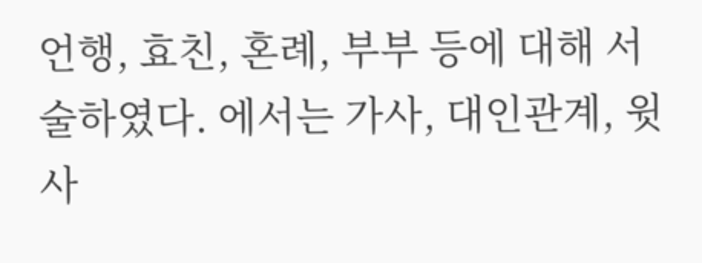언행, 효친, 혼례, 부부 등에 대해 서술하였다. 에서는 가사, 대인관계, 윗사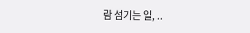람 섬기는 일, ..